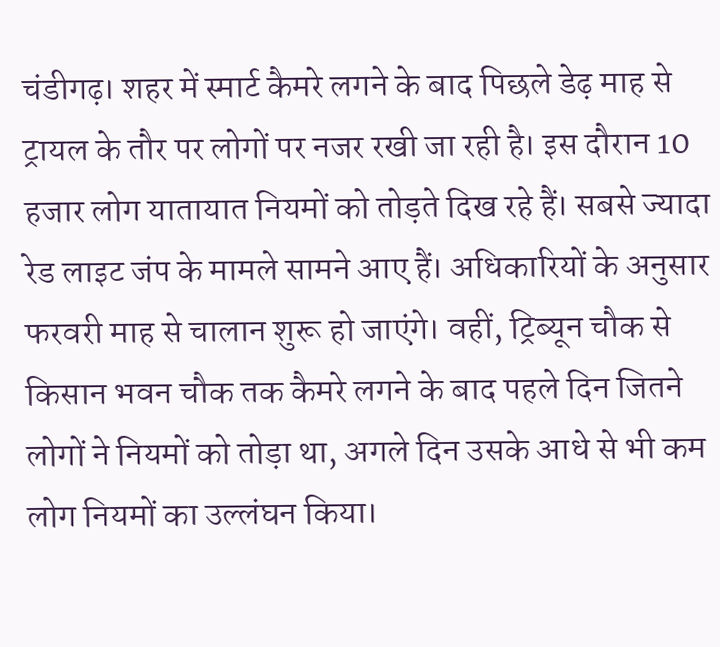चंडीगढ़। शहर में स्मार्ट कैमरे लगने के बाद पिछले डेढ़ माह से ट्रायल के तौर पर लोगों पर नजर रखी जा रही है। इस दौरान 10 हजार लोग यातायात नियमों को तोड़ते दिख रहे हैं। सबसे ज्यादा रेड लाइट जंप के मामले सामने आए हैं। अधिकारियों के अनुसार फरवरी माह से चालान शुरू हो जाएंगे। वहीं, ट्रिब्यून चौक से किसान भवन चौक तक कैमरे लगने के बाद पहले दिन जितने लोगों ने नियमों को तोड़ा था, अगले दिन उसके आधे से भी कम लोग नियमों का उल्लंघन किया।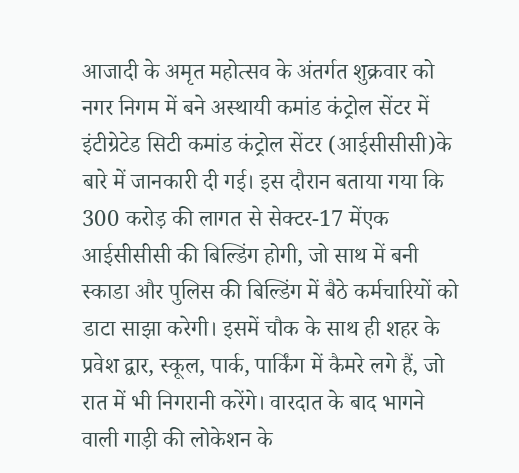आजादी के अमृत महोत्सव के अंतर्गत शुक्रवार को नगर निगम में बने अस्थायी कमांड कंट्रोल सेंटर में इंटीग्रेटेड सिटी कमांड कंट्रोल सेंटर (आईसीसीसी)के बारे में जानकारी दी गई। इस दौरान बताया गया कि 300 करोड़ की लागत से सेक्टर-17 मेंएक आईसीसीसी की बिल्डिंग होगी, जो साथ में बनी स्काडा और पुलिस की बिल्डिंग में बैठे कर्मचारियों को डाटा साझा करेगी। इसमें चौक के साथ ही शहर के प्रवेश द्वार, स्कूल, पार्क, पार्किंग में कैमरे लगे हैं, जो रात में भी निगरानी करेंगे। वारदात के बाद भागने वाली गाड़ी की लोकेशन के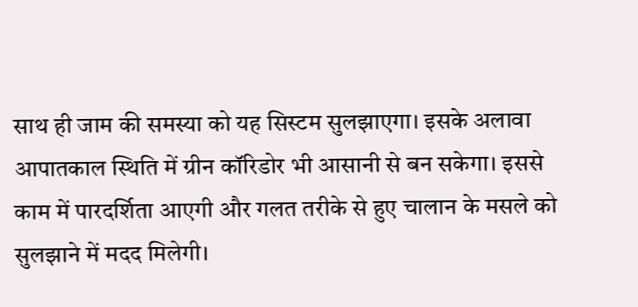साथ ही जाम की समस्या को यह सिस्टम सुलझाएगा। इसके अलावा आपातकाल स्थिति में ग्रीन कॉरिडोर भी आसानी से बन सकेगा। इससे काम में पारदर्शिता आएगी और गलत तरीके से हुए चालान के मसले को सुलझाने में मदद मिलेगी।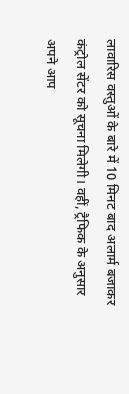लावारिस वस्तुओं के बारे में 10 मिनट बाद अलार्म बजाकर कंट्रोल सेंटर को सूचना मिलेगी। वहीं, ट्रैफिक के अनुसार अपने आप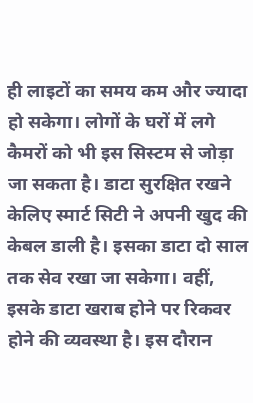ही लाइटों का समय कम और ज्यादा हो सकेगा। लोगों के घरों में लगे कैमरों को भी इस सिस्टम से जोड़ा जा सकता है। डाटा सुरक्षित रखने केलिए स्मार्ट सिटी ने अपनी खुद की केबल डाली है। इसका डाटा दो साल तक सेव रखा जा सकेगा। वहीं, इसके डाटा खराब होने पर रिकवर होने की व्यवस्था है। इस दौरान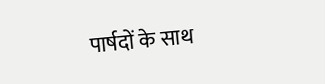पार्षदों के साथ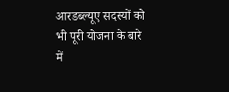आरडब्ल्यूए सदस्यों को भी पूरी योजना के बारे में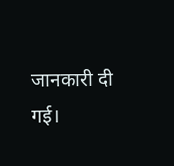जानकारी दी गई।